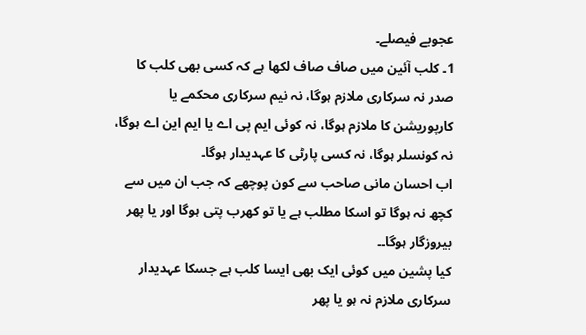عجوبے فیصلے۔
1۔ کلب آئین میں صاف صاف لکھا ہے کہ کسی بھی کلب کا صدر نہ سرکاری ملازم ہوگا، نہ نیم سرکاری محکمے یا کارپوریشن کا ملازم ہوگا، نہ کوئی ایم پی اے یا ایم این اے ہوگا، نہ کونسلر ہوگا، نہ کسی پارٹی کا عہدیدار ہوگا۔
اب احسان مانی صاحب سے کون پوچھے کہ جب ان میں سے کچھ نہ ہوگا تو اسکا مطلب ہے یا تو کھرب پتی ہوگا اور یا پھر بیروزگار ہوگا۔۔
کیا پشین میں کوئی ایک بھی ایسا کلب ہے جسکا عہدیدار سرکاری ملازم نہ ہو یا پھر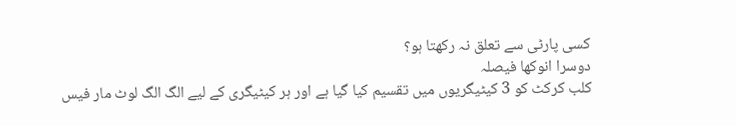کسی پارٹی سے تعلق نہ رکھتا ہو؟
دوسرا انوکھا فیصلہ
کلب کرکٹ کو 3 کیٹیگریوں میں تقسیم کیا گیا ہے اور ہر کیٹیگری کے لیے الگ الگ لوٹ مار فیس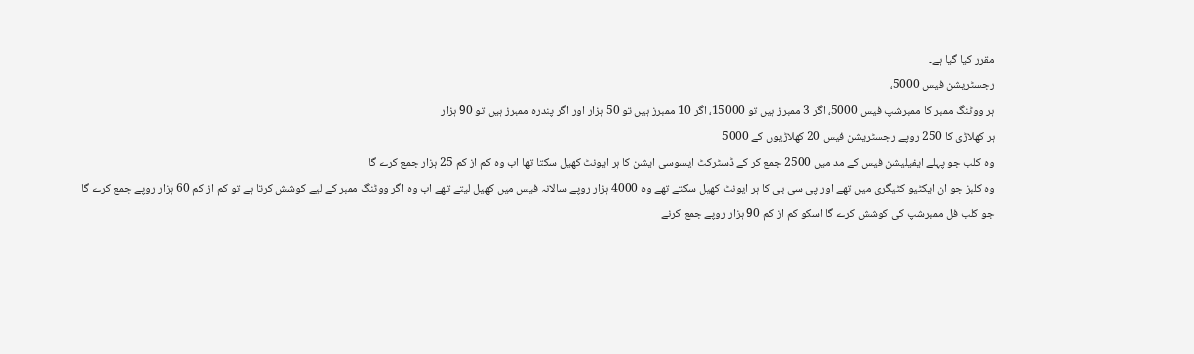مقرر کیا گیا ہے۔
رجسٹریشن فیس 5000،
ہر ووٹنگ ممبر کا ممبرشپ فیس 5000، اگر 3 ممبرز ہیں تو 15000، اگر 10 ممبرز ہیں تو 50 ہزار اور اگر پندرہ ممبرز ہیں تو 90 ہزار
ہر کھلاڑی کا 250 روپے رجسٹریشن فیس 20 کھلاڑیوں کے 5000
وہ کلب جو پہلے ایفیلیشن فیس کے مد میں 2500 جمع کر کے ڈسٹرکٹ ایسوسی ایشن کا ہر ایونٹ کھیل سکتا تھا اب وہ کم از کم 25 ہزار جمع کرے گا
وہ کلبز جو ان ایکٹیو کٹیگری میں تھے اور پی سی بی کا ہر ایونٹ کھیل سکتے تھے وہ 4000 ہزار روپے سالانہ فیس میں کھیل لیتے تھے اب وہ اگر ووٹنگ ممبر کے لیے کوشش کرتا ہے تو کم از کم 60 ہزار روپے جمع کرے گا
جو کلب فل ممبرشپ کی کوشش کرے گا اسکو کم از کم 90 ہزار روپے جمع کرنے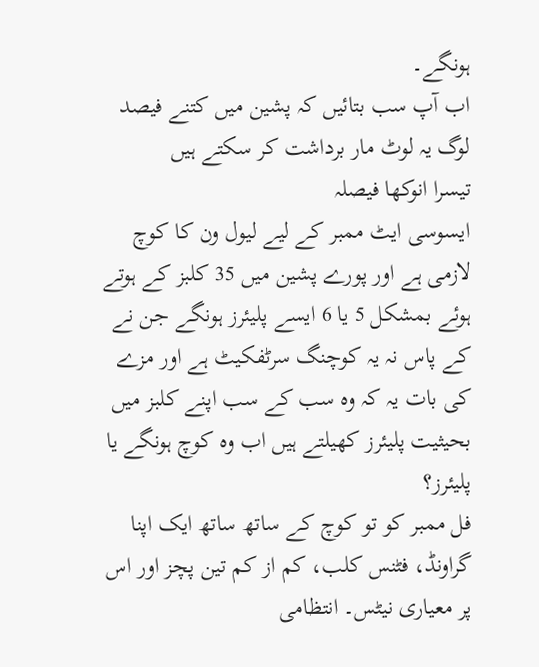ہونگے۔
اب آپ سب بتائیں کہ پشین میں کتنے فیصد لوگ یہ لوٹ مار برداشت کر سکتے ہیں
تیسرا انوکھا فیصلہ
ایسوسی ایٹ ممبر کے لیے لیول ون کا کوچ لازمی ہے اور پورے پشین میں 35 کلبز کے ہوتے ہوئے بمشکل 5 یا 6 ایسے پلیئرز ہونگے جن نے کے پاس نہ یہ کوچنگ سرٹفکیٹ ہے اور مزے کی بات یہ کہ وہ سب کے سب اپنے کلبز میں بحیثیت پلیئرز کھیلتے ہیں اب وہ کوچ ہونگے یا پلیئرز؟
فل ممبر کو تو کوچ کے ساتھ ساتھ ایک اپنا گراونڈ، فٹنس کلب، کم از کم تین پچز اور اس پر معیاری نیٹس۔ انتظامی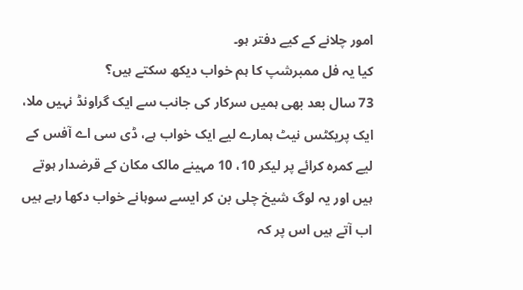امور چلانے کے کیے دفتر ہو۔
کیا یہ فل ممبرشپ کا ہم خواب دیکھ سکتے ہیں؟
73 سال بعد بھی ہمیں سرکار کی جانب سے ایک گراونڈ نہیں ملا، ایک پریکٹس نیٹ ہمارے لیے ایک خواب ہے، ڈی سی اے آفس کے لیے کمرہ کرائے پر لیکر 10، 10 مہینے مالک مکان کے قرضدار ہوتے ہیں اور یہ لوگ شیخ چلی بن کر ایسے سوہانے خواب دکھا رہے ہیں
اب آتے ہیں اس پر کہ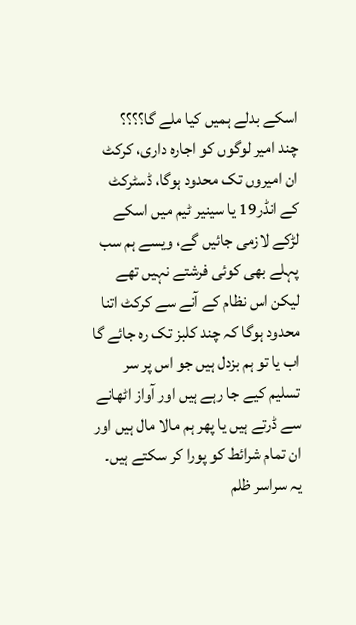اسکے بدلے ہمیں کیا ملے گا؟؟؟؟
چند امیر لوگوں کو اجارہ داری، کرکٹ ان امیروں تک محدود ہوگا، ڈسٹرکٹ کے انڈر19 یا سینیر ٹیم میں اسکے لڑکے لازمی جائیں گے، ویسے ہم سب پہلے بھی کوئی فرشتے نہیں تھے لیکن اس نظام کے آنے سے کرکٹ اتنا محدود ہوگا کہ چند کلبز تک رہ جائے گا
اب یا تو ہم بزدل ہیں جو اس پر سر تسلیم کیے جا رہے ہیں اور آواز اٹھانے سے ڈرتے ہیں یا پھر ہم مالا مال ہیں اور ان تمام شرائط کو پورا کر سکتے ہیں۔
یہ سراسر ظلم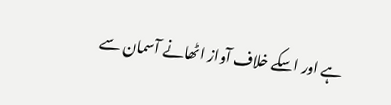ہے اور اسکے خلاف آواز اٹھانے آسمان سے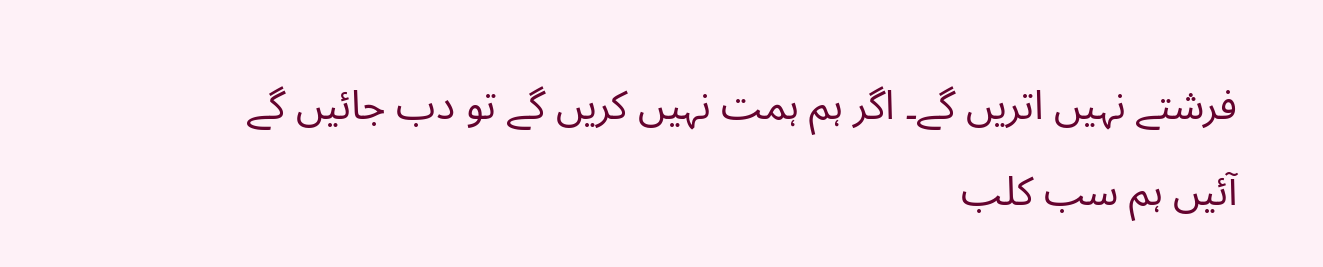فرشتے نہیں اتریں گے۔ اگر ہم ہمت نہیں کریں گے تو دب جائیں گے
آئیں ہم سب کلب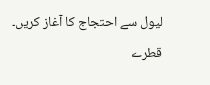لیول سے احتجاج کا آغاز کریں۔
قطرے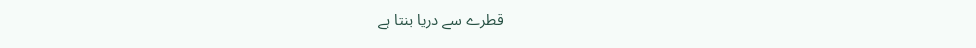قطرے سے دریا بنتا ہے